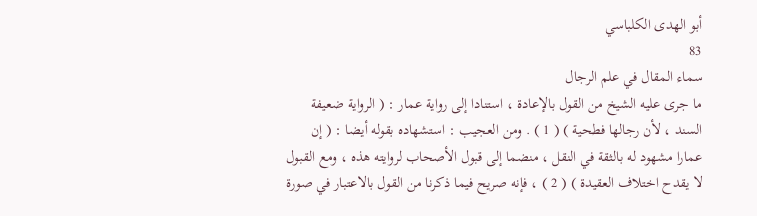أبو الهدى الكلباسي
83
سماء المقال في علم الرجال
ما جرى عليه الشيخ من القول بالإعادة ، استنادا إلى رواية عمار : ( الرواية ضعيفة السند ، لأن رجالها فطحية ) ( 1 ) . ومن العجيب : استشهاده بقوله أيضا : ( إن عمارا مشهود له بالثقة في النقل ، منضما إلى قبول الأصحاب لروايته هذه ، ومع القبول لا يقدح اختلاف العقيدة ) ( 2 ) ، فإنه صريح فيما ذكرنا من القول بالاعتبار في صورة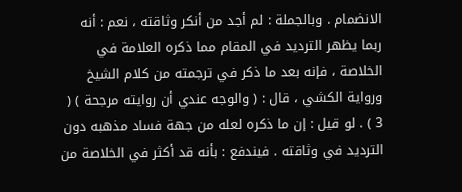الانضمام . وبالجملة : لم أجد من أنكر وثاقته ، نعم : أنه ربما يظهر الترديد في المقام مما ذكره العلامة في الخلاصة ، فإنه بعد ما ذكر في ترجمته من كلام الشيخ ورواية الكشي ، قال : ( والوجه عندي أن روايته مرجحة ) ( 3 ) . لو قيل : إن ما ذكره لعله من جهة فساد مذهبه دون الترديد في وثاقته . فيندفع : بأنه قد أكثر في الخلاصة من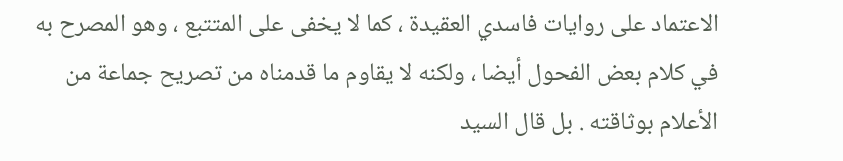الاعتماد على روايات فاسدي العقيدة ، كما لا يخفى على المتتبع ، وهو المصرح به في كلام بعض الفحول أيضا ، ولكنه لا يقاوم ما قدمناه من تصريح جماعة من الأعلام بوثاقته . بل قال السيد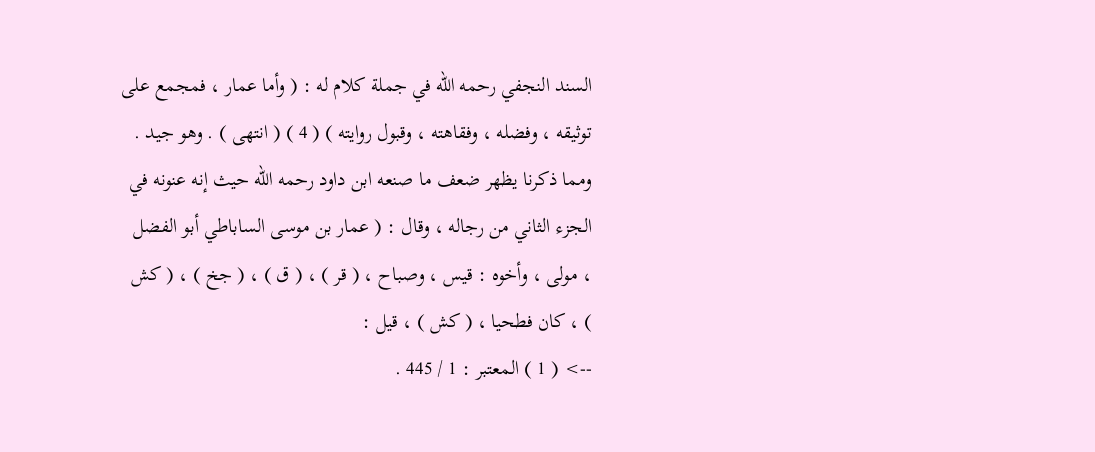السند النجفي رحمه الله في جملة كلام له : ( وأما عمار ، فمجمع على توثيقه ، وفضله ، وفقاهته ، وقبول روايته ) ( 4 ) ( انتهى ) . وهو جيد . ومما ذكرنا يظهر ضعف ما صنعه ابن داود رحمه الله حيث إنه عنونه في الجزء الثاني من رجاله ، وقال : ( عمار بن موسى الساباطي أبو الفضل ، مولى ، وأخوه : قيس ، وصباح ، ( قر ) ، ( ق ) ، ( جخ ) ، ( كش ) ، كان فطحيا ، ( كش ) ، قيل :
--> ( 1 ) المعتبر : 1 / 445 .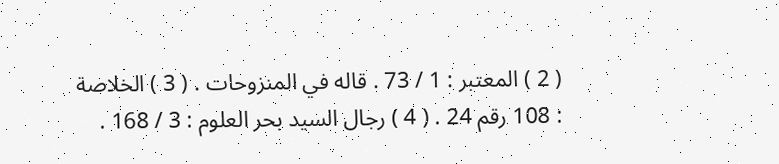( 2 ) المعتبر : 1 / 73 . قاله في المنزوحات . ( 3 ) الخلاصة : 108 رقم 24 . ( 4 ) رجال السيد بحر العلوم : 3 / 168 .